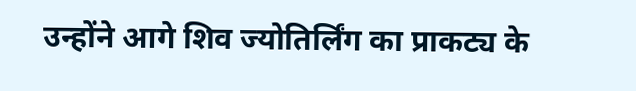उन्होंने आगे शिव ज्योतिर्लिंग का प्राकट्य के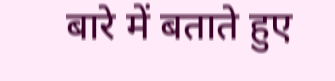बारे में बताते हुए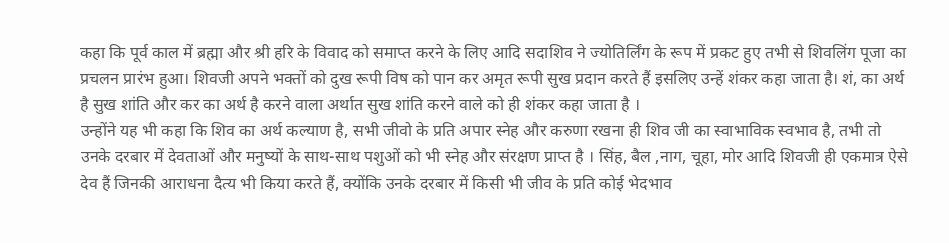कहा कि पूर्व काल में ब्रह्मा और श्री हरि के विवाद को समाप्त करने के लिए आदि सदाशिव ने ज्योतिर्लिंग के रूप में प्रकट हुए तभी से शिवलिंग पूजा का प्रचलन प्रारंभ हुआ। शिवजी अपने भक्तों को दुख रूपी विष को पान कर अमृत रूपी सुख प्रदान करते हैं इसलिए उन्हें शंकर कहा जाता है। शं, का अर्थ है सुख शांति और कर का अर्थ है करने वाला अर्थात सुख शांति करने वाले को ही शंकर कहा जाता है ।
उन्होंने यह भी कहा कि शिव का अर्थ कल्याण है, सभी जीवो के प्रति अपार स्नेह और करुणा रखना ही शिव जी का स्वाभाविक स्वभाव है, तभी तो उनके दरबार में देवताओं और मनुष्यों के साथ-साथ पशुओं को भी स्नेह और संरक्षण प्राप्त है । सिंह, बैल ,नाग, चूहा, मोर आदि शिवजी ही एकमात्र ऐसे देव हैं जिनकी आराधना दैत्य भी किया करते हैं, क्योंकि उनके दरबार में किसी भी जीव के प्रति कोई भेदभाव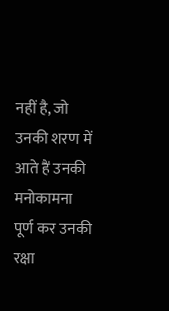नहीं है, जो उनकी शरण में आते हैं उनकी मनोकामना पूर्ण कर उनकी रक्षा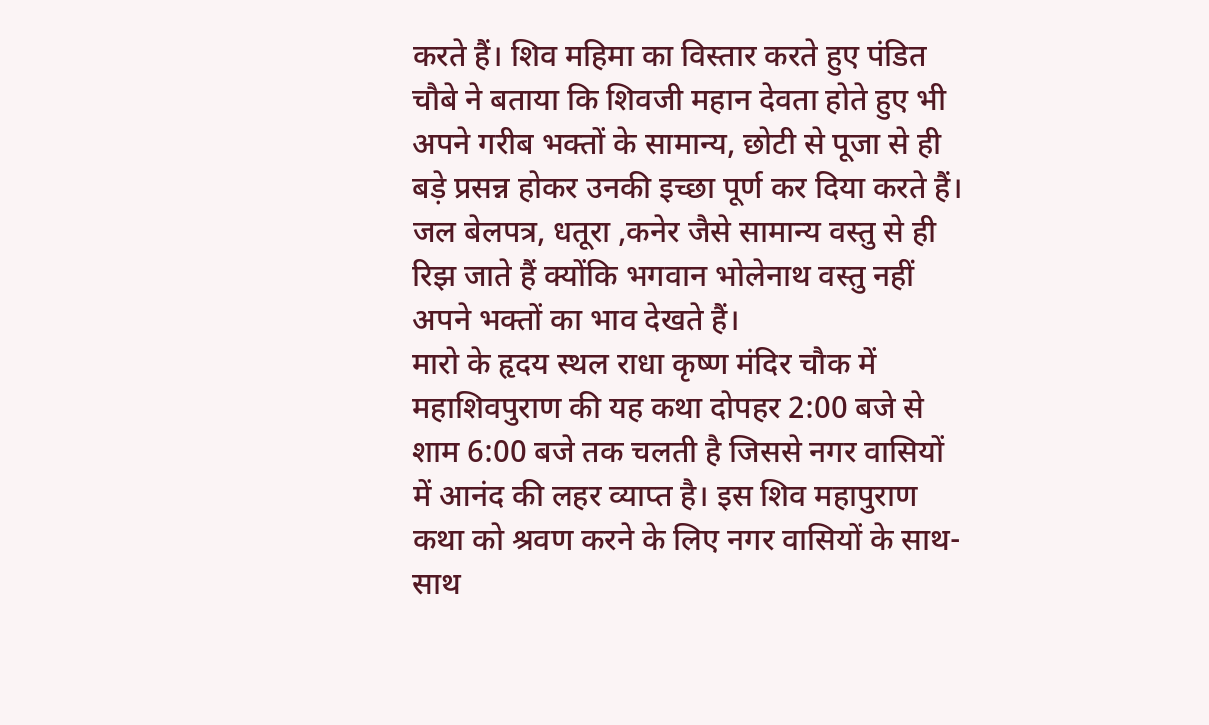करते हैं। शिव महिमा का विस्तार करते हुए पंडित चौबे ने बताया कि शिवजी महान देवता होते हुए भी अपने गरीब भक्तों के सामान्य, छोटी से पूजा से ही बड़े प्रसन्न होकर उनकी इच्छा पूर्ण कर दिया करते हैं। जल बेलपत्र, धतूरा ,कनेर जैसे सामान्य वस्तु से ही रिझ जाते हैं क्योंकि भगवान भोलेनाथ वस्तु नहीं अपने भक्तों का भाव देखते हैं।
मारो के हृदय स्थल राधा कृष्ण मंदिर चौक में महाशिवपुराण की यह कथा दोपहर 2:00 बजे से शाम 6:00 बजे तक चलती है जिससे नगर वासियों में आनंद की लहर व्याप्त है। इस शिव महापुराण कथा को श्रवण करने के लिए नगर वासियों के साथ-साथ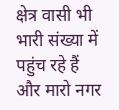क्षेत्र वासी भी भारी संख्या में पहुंच रहे हैं और मारो नगर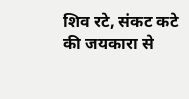शिव रटे, संकट कटे की जयकारा से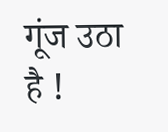गूंज उठा है !